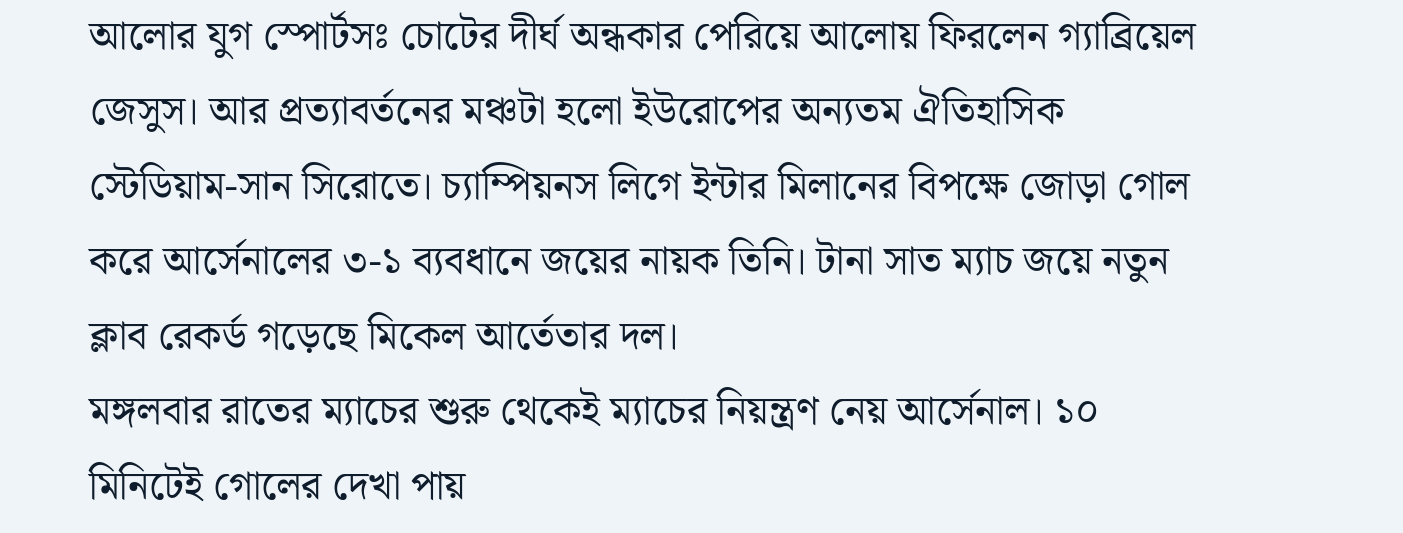আলোর যুগ স্পোর্টসঃ চোটের দীর্ঘ অন্ধকার পেরিয়ে আলোয় ফিরলেন গ্যাব্রিয়েল জেসুস। আর প্রত্যাবর্তনের মঞ্চটা হলো ইউরোপের অন্যতম ঐতিহাসিক স্টেডিয়াম-সান সিরোতে। চ্যাম্পিয়নস লিগে ইন্টার মিলানের বিপক্ষে জোড়া গোল করে আর্সেনালের ৩-১ ব্যবধানে জয়ের নায়ক তিনি। টানা সাত ম্যাচ জয়ে নতুন ক্লাব রেকর্ড গড়েছে মিকেল আর্তেতার দল।
মঙ্গলবার রাতের ম্যাচের শুরু থেকেই ম্যাচের নিয়ন্ত্রণ নেয় আর্সেনাল। ১০ মিনিটেই গোলের দেখা পায়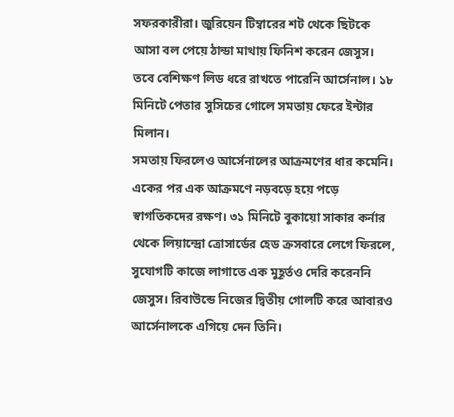সফরকারীরা। জুরিয়েন টিম্বারের শট থেকে ছিটকে আসা বল পেয়ে ঠান্ডা মাথায় ফিনিশ করেন জেসুস। তবে বেশিক্ষণ লিড ধরে রাখতে পারেনি আর্সেনাল। ১৮ মিনিটে পেতার সুসিচের গোলে সমতায় ফেরে ইন্টার মিলান।
সমতায় ফিরলেও আর্সেনালের আক্রমণের ধার কমেনি। একের পর এক আক্রমণে নড়বড়ে হয়ে পড়ে স্বাগতিকদের রক্ষণ। ৩১ মিনিটে বুকায়ো সাকার কর্নার থেকে লিয়ান্দ্রো ত্রোসার্ডের হেড ক্রসবারে লেগে ফিরলে, সুযোগটি কাজে লাগাতে এক মুহূর্তও দেরি করেননি জেসুস। রিবাউন্ডে নিজের দ্বিতীয় গোলটি করে আবারও আর্সেনালকে এগিয়ে দেন তিনি।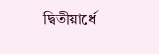দ্বিতীয়ার্ধে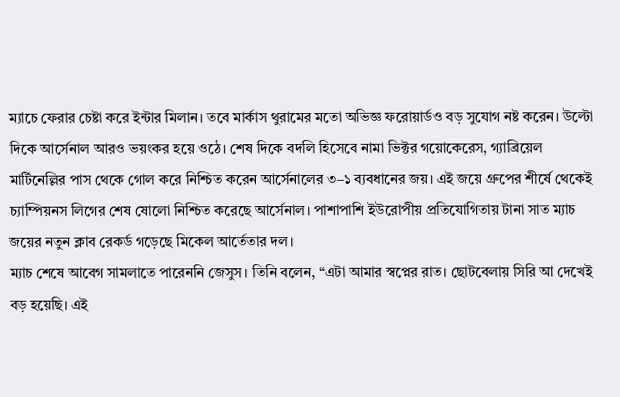ম্যাচে ফেরার চেষ্টা করে ইন্টার মিলান। তবে মার্কাস থুরামের মতো অভিজ্ঞ ফরোয়ার্ডও বড় সুযোগ নষ্ট করেন। উল্টো দিকে আর্সেনাল আরও ভয়ংকর হয়ে ওঠে। শেষ দিকে বদলি হিসেবে নামা ভিক্টর গয়োকেরেস, গ্যাব্রিয়েল মার্টিনেল্লির পাস থেকে গোল করে নিশ্চিত করেন আর্সেনালের ৩–১ ব্যবধানের জয়। এই জয়ে গ্রুপের শীর্ষে থেকেই চ্যাম্পিয়নস লিগের শেষ ষোলো নিশ্চিত করেছে আর্সেনাল। পাশাপাশি ইউরোপীয় প্রতিযোগিতায় টানা সাত ম্যাচ জয়ের নতুন ক্লাব রেকর্ড গড়েছে মিকেল আর্তেতার দল।
ম্যাচ শেষে আবেগ সামলাতে পারেননি জেসুস। তিনি বলেন, “এটা আমার স্বপ্নের রাত। ছোটবেলায় সিরি আ দেখেই বড় হয়েছি। এই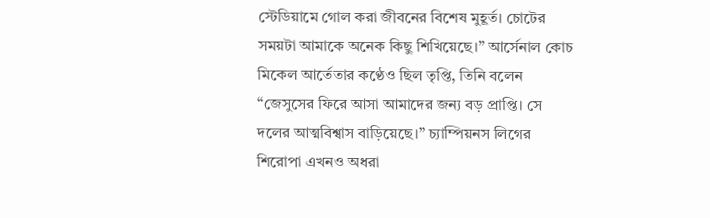স্টেডিয়ামে গোল করা জীবনের বিশেষ মুহূর্ত। চোটের সময়টা আমাকে অনেক কিছু শিখিয়েছে।” আর্সেনাল কোচ মিকেল আর্তেতার কণ্ঠেও ছিল তৃপ্তি, তিনি বলেন “জেসুসের ফিরে আসা আমাদের জন্য বড় প্রাপ্তি। সে দলের আত্মবিশ্বাস বাড়িয়েছে।” চ্যাম্পিয়নস লিগের শিরোপা এখনও অধরা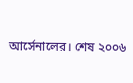আর্সেনালের। শেষ ২০০৬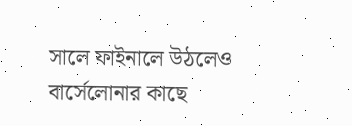সালে ফাইনালে উঠলেও বার্সেলোনার কাছে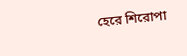হেরে শিরোপা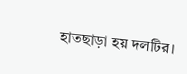হাতছাড়া হয় দলটির।